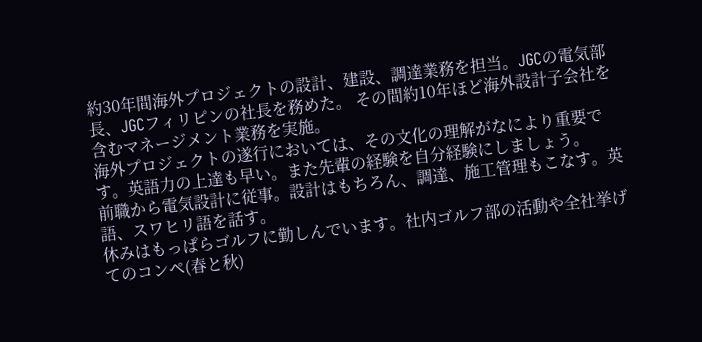約30年間海外プロジェクトの設計、建設、調達業務を担当。JGCの電気部長、JGCフィリピンの社長を務めた。 その間約10年ほど海外設計子会社を含むマネージメント業務を実施。
海外プロジェクトの遂行においては、その文化の理解がなにより重要です。英語力の上達も早い。また先輩の経験を自分経験にしましょう。
前職から電気設計に従事。設計はもちろん、調達、施工管理もこなす。英語、スワヒリ語を話す。
休みはもっぱらゴルフに勤しんでいます。社内ゴルフ部の活動や全社挙げてのコンペ(春と秋)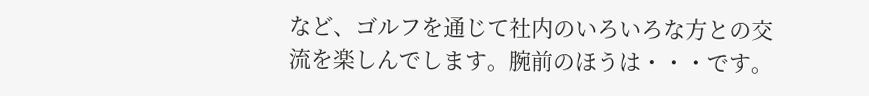など、ゴルフを通じて社内のいろいろな方との交流を楽しんでします。腕前のほうは・・・です。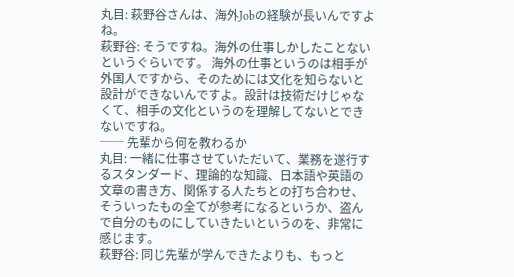丸目: 萩野谷さんは、海外Jobの経験が長いんですよね。
萩野谷: そうですね。海外の仕事しかしたことないというぐらいです。 海外の仕事というのは相手が外国人ですから、そのためには文化を知らないと設計ができないんですよ。設計は技術だけじゃなくて、相手の文化というのを理解してないとできないですね。
── 先輩から何を教わるか
丸目: 一緒に仕事させていただいて、業務を遂行するスタンダード、理論的な知識、日本語や英語の文章の書き方、関係する人たちとの打ち合わせ、そういったもの全てが参考になるというか、盗んで自分のものにしていきたいというのを、非常に感じます。
萩野谷: 同じ先輩が学んできたよりも、もっと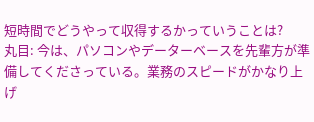短時間でどうやって収得するかっていうことは?
丸目: 今は、パソコンやデーターベースを先輩方が準備してくださっている。業務のスピードがかなり上げ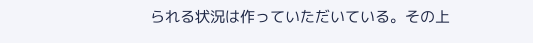られる状況は作っていただいている。その上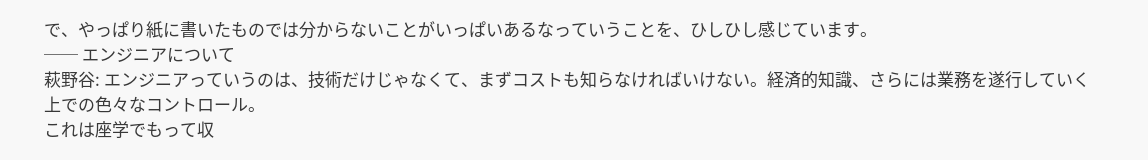で、やっぱり紙に書いたものでは分からないことがいっぱいあるなっていうことを、ひしひし感じています。
── エンジニアについて
萩野谷: エンジニアっていうのは、技術だけじゃなくて、まずコストも知らなければいけない。経済的知識、さらには業務を遂行していく上での色々なコントロール。
これは座学でもって収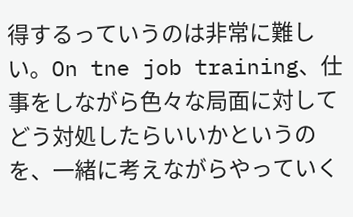得するっていうのは非常に難しい。On tne job training、仕事をしながら色々な局面に対してどう対処したらいいかというのを、一緒に考えながらやっていく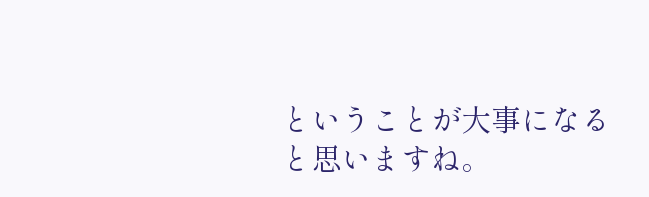ということが大事になると思いますね。